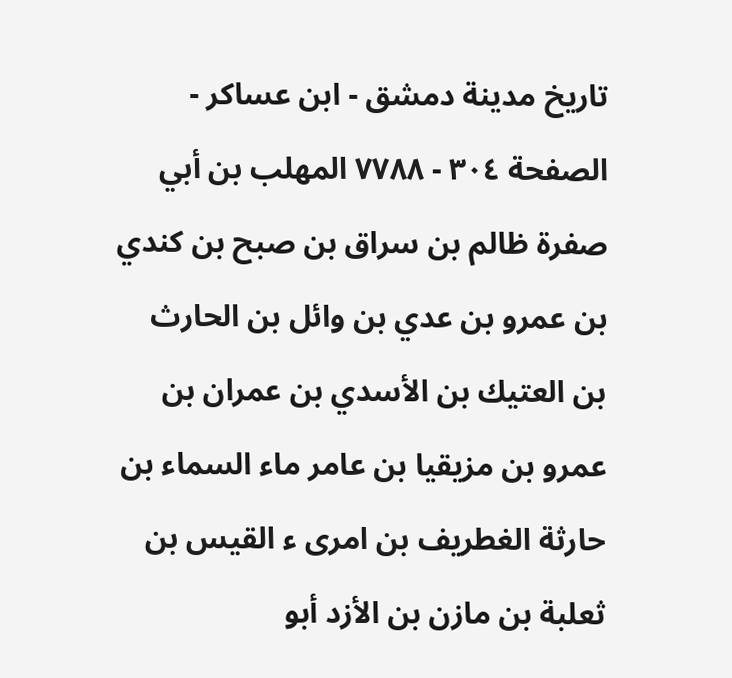تاريخ مدينة دمشق - ابن عساكر - الصفحة ٣٠٤ - ٧٧٨٨ المهلب بن أبي صفرة ظالم بن سراق بن صبح بن كندي بن عمرو بن عدي بن وائل بن الحارث بن العتيك بن الأسدي بن عمران بن عمرو بن مزيقيا بن عامر ماء السماء بن حارثة الغطريف بن امرى ء القيس بن ثعلبة بن مازن بن الأزد أبو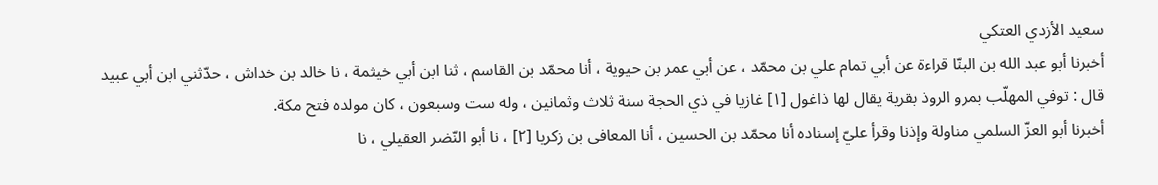سعيد الأزدي العتكي
أخبرنا أبو عبد الله بن البنّا قراءة عن أبي تمام علي بن محمّد ، عن أبي عمر بن حيوية ، أنا محمّد بن القاسم ، ثنا ابن أبي خيثمة ، نا خالد بن خداش ، حدّثني ابن أبي عبيد قال : توفي المهلّب بمرو الروذ بقرية يقال لها ذاغول [١] غازيا في ذي الحجة سنة ثلاث وثمانين ، وله ست وسبعون ، كان مولده فتح مكة.
أخبرنا أبو العزّ السلمي مناولة وإذنا وقرأ عليّ إسناده أنا محمّد بن الحسين ، أنا المعافى بن زكريا [٢] ، نا أبو النّضر العقيلي ، نا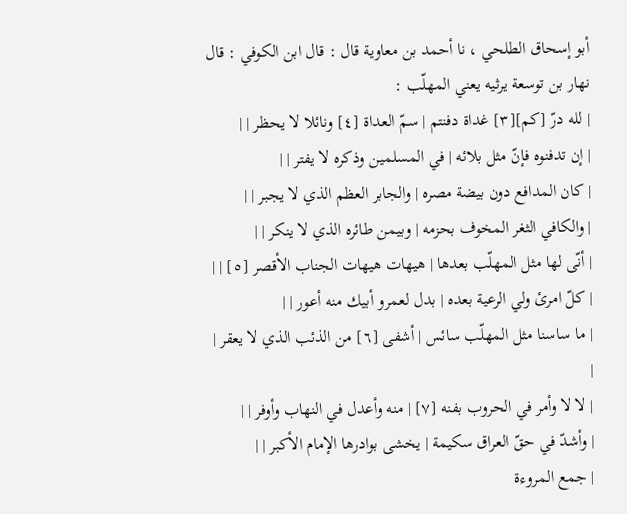أبو إسحاق الطلحي ، نا أحمد بن معاوية قال : قال ابن الكوفي : قال نهار بن توسعة يرثيه يعني المهلّب :
| لله درّ [كم][٣] غداة دفنتم | سمّ العداة [٤] ونائلا لا يحظر | |
| إن تدفنوه فإنّ مثل بلائه | في المسلمين وذكره لا يفتر | |
| كان المدافع دون بيضة مصره | والجابر العظم الذي لا يجبر | |
| والكافي الثغر المخوف بحزمه | وبيمن طائره الذي لا ينكر | |
| أنّى لها مثل المهلّب بعدها | هيهات هيهات الجناب الأقصر [٥] | |
| كلّ امرئ ولي الرعية بعده | بدل لعمرو أبيك منه أعور | |
| ما ساسنا مثل المهلّب سائس | أشفى [٦] من الذئب الذي لا يعقر | |
| لا لا وأمر في الحروب بفنه [٧] | منه وأعدل في النهاب وأوفر | |
| وأشدّ في حقّ العراق سكيمة | يخشى بوادرها الإمام الأكبر | |
| جمع المروءة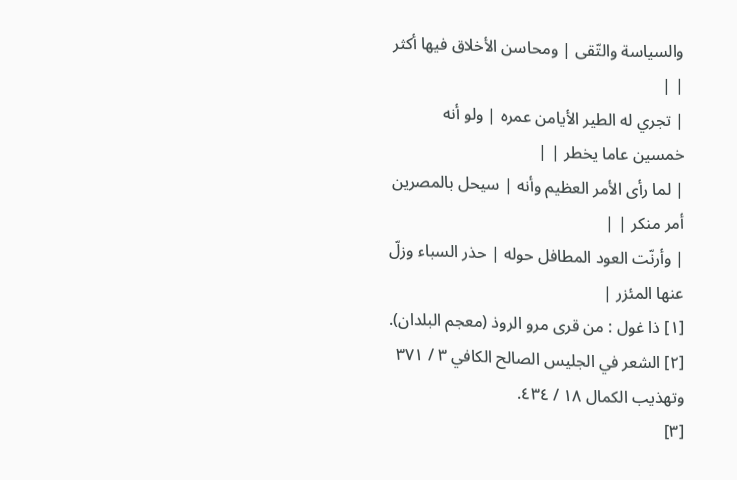والسياسة والتّقى | ومحاسن الأخلاق فيها أكثر | |
| تجري له الطير الأيامن عمره | ولو أنه خمسين عاما يخطر | |
| لما رأى الأمر العظيم وأنه | سيحل بالمصرين أمر منكر | |
| وأرنّت العود المطافل حوله | حذر السباء وزلّ عنها المئزر |
[١] ذا غول : من قرى مرو الروذ (معجم البلدان).
[٢] الشعر في الجليس الصالح الكافي ٣ / ٣٧١ وتهذيب الكمال ١٨ / ٤٣٤.
[٣]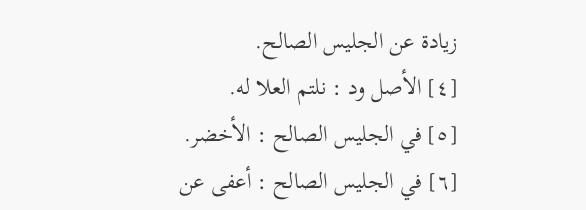زيادة عن الجليس الصالح.
[٤] الأصل ود : نلتم العلا له.
[٥] في الجليس الصالح : الأخضر.
[٦] في الجليس الصالح : أعفى عن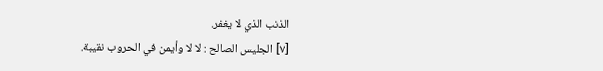الذنب الذي لا يغفر.
[٧] الجليس الصالح : لا لا وأيمن في الحروب نقيبة.